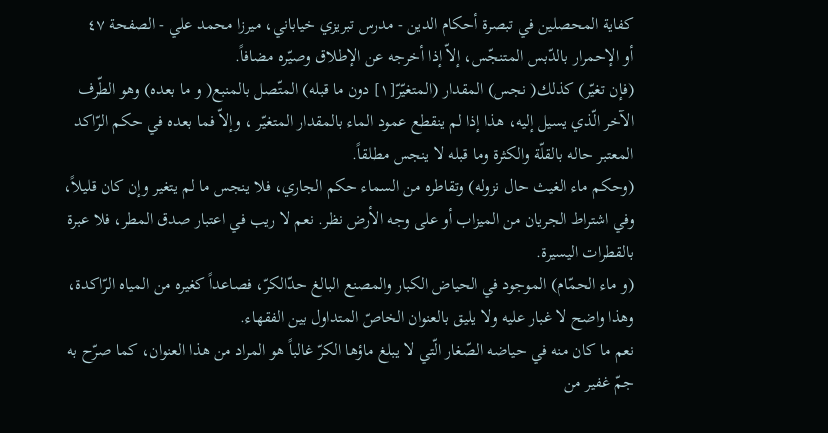كفاية المحصلين في تبصرة أحكام الدين - مدرس تبريزي خياباني، ميرزا محمد علي - الصفحة ٤٧
أو الإحمرار بالدّبس المتنجّس، إلاّ إذا أخرجه عن الإطلاق وصيّره مضافاً.
(فإن تغيّر) كذلك( نجس) المقدار (المتغيّرّ[١] دون ما قبله) المتّصل بالمنبع( و ما بعده) وهو الطّرف الآخر الّذي يسيل إليه، هذا إذا لم ينقطع عمود الماء بالمقدار المتغيّر ، وإلاّ فما بعده في حكم الرّاكد المعتبر حاله بالقلّة والكثرة وما قبله لا ينجس مطلقاً.
(وحكم ماء الغيث حال نزوله) وتقاطره من السماء حكم الجاري، فلا ينجس ما لم يتغير وإن كان قليلاً، وفي اشتراط الجريان من الميزاب أو على وجه الأرض نظر. نعم لا ريب في اعتبار صدق المطر، فلا عبرة بالقطرات اليسيرة.
(و ماء الحمّام) الموجود في الحياض الكبار والمصنع البالغ حدّالكرّ، فصاعداً كغيره من المياه الرّاكدة، وهذا واضح لا غبار عليه ولا يليق بالعنوان الخاصّ المتداول بين الفقهاء.
نعم ما كان منه في حياضه الصّغار الّتي لا يبلغ ماؤها الكرّ غالباً هو المراد من هذا العنوان، كما صرّح به جمّ غفير من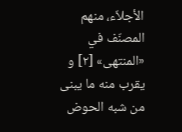الأجلاّء، منهم المصنّف في «المنتهى» [٢] و يقرب منه ما يبنى من شبه الحوض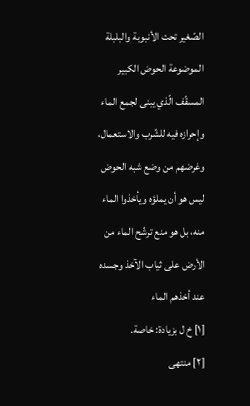الصّغير تحت الأنبوبة والبلبلة الموضوعة الحوض الكبير المسقّف الّذي يبنى لجمع الماء وإحرازه فيه للشّرب والاستعمال، وغرضهم من وضع شبه الحوض ليس هو أن يملؤه ويأخذوا الماء منه، بل هو منع ترشّح الماء من الأرض على ثياب الآخذ وجسده عند أخذهم الماء
[١] خ ل بزيادة: خاصة.
[٢] منتهى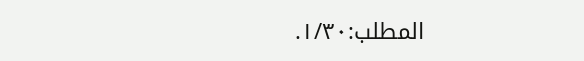المطلب:١/٣٠.